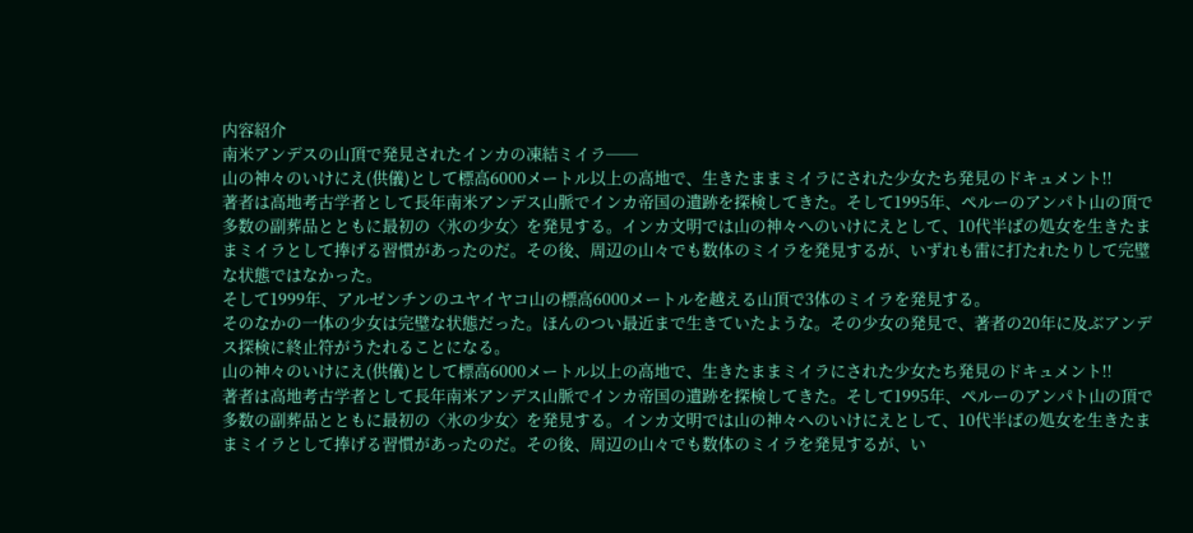内容紹介
南米アンデスの山頂で発見されたインカの凍結ミイラ──
山の神々のいけにえ(供儀)として標高6000メートル以上の高地で、生きたままミイラにされた少女たち発見のドキュメント!!
著者は高地考古学者として長年南米アンデス山脈でインカ帝国の遺跡を探検してきた。そして1995年、ペルーのアンパト山の頂で
多数の副葬品とともに最初の〈氷の少女〉を発見する。インカ文明では山の神々へのいけにえとして、10代半ばの処女を生きたま
まミイラとして捧げる習慣があったのだ。その後、周辺の山々でも数体のミイラを発見するが、いずれも雷に打たれたりして完璧
な状態ではなかった。
そして1999年、アルゼンチンのユヤイヤコ山の標高6000メートルを越える山頂で3体のミイラを発見する。
そのなかの一体の少女は完璧な状態だった。ほんのつい最近まで生きていたような。その少女の発見で、著者の20年に及ぶアンデ
ス探検に終止符がうたれることになる。
山の神々のいけにえ(供儀)として標高6000メートル以上の高地で、生きたままミイラにされた少女たち発見のドキュメント!!
著者は高地考古学者として長年南米アンデス山脈でインカ帝国の遺跡を探検してきた。そして1995年、ペルーのアンパト山の頂で
多数の副葬品とともに最初の〈氷の少女〉を発見する。インカ文明では山の神々へのいけにえとして、10代半ばの処女を生きたま
まミイラとして捧げる習慣があったのだ。その後、周辺の山々でも数体のミイラを発見するが、い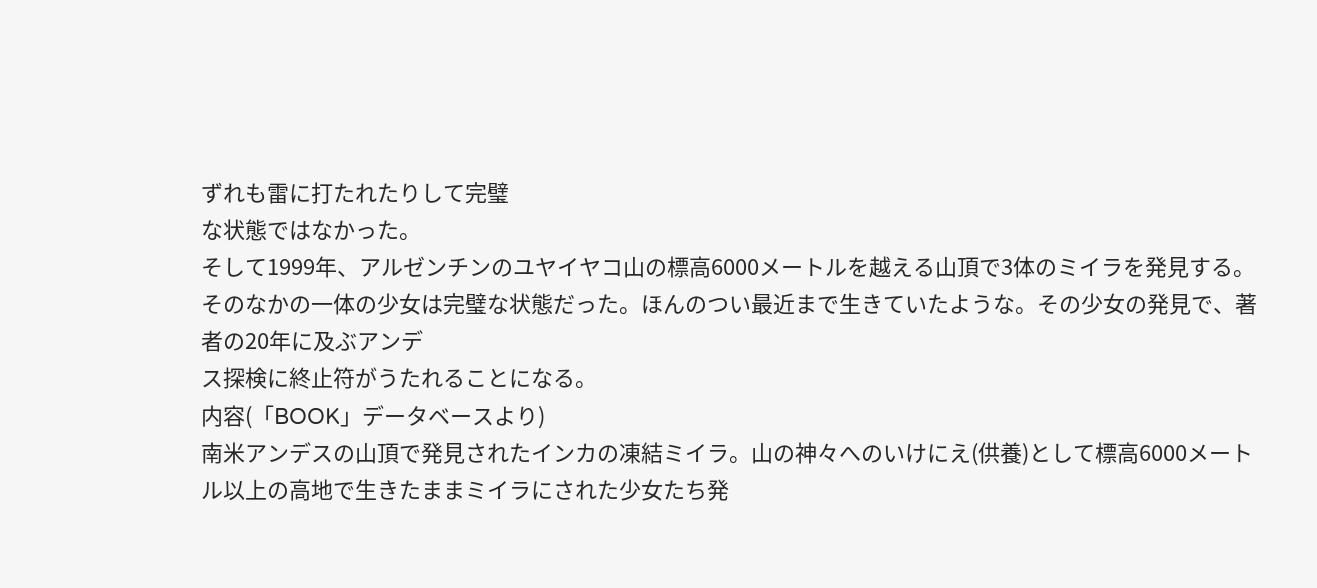ずれも雷に打たれたりして完璧
な状態ではなかった。
そして1999年、アルゼンチンのユヤイヤコ山の標高6000メートルを越える山頂で3体のミイラを発見する。
そのなかの一体の少女は完璧な状態だった。ほんのつい最近まで生きていたような。その少女の発見で、著者の20年に及ぶアンデ
ス探検に終止符がうたれることになる。
内容(「BOOK」データベースより)
南米アンデスの山頂で発見されたインカの凍結ミイラ。山の神々へのいけにえ(供養)として標高6000メートル以上の高地で生きたままミイラにされた少女たち発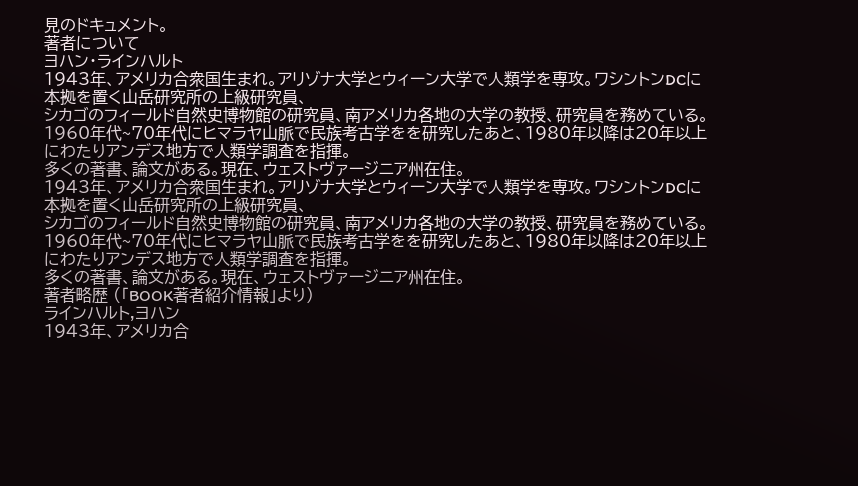見のドキュメント。
著者について
ヨハン・ラインハルト
1943年、アメリカ合衆国生まれ。アリゾナ大学とウィーン大学で人類学を専攻。ワシントンDCに本拠を置く山岳研究所の上級研究員、
シカゴのフィールド自然史博物館の研究員、南アメリカ各地の大学の教授、研究員を務めている。
1960年代~70年代にヒマラヤ山脈で民族考古学をを研究したあと、1980年以降は20年以上にわたりアンデス地方で人類学調査を指揮。
多くの著書、論文がある。現在、ウェストヴァージニア州在住。
1943年、アメリカ合衆国生まれ。アリゾナ大学とウィーン大学で人類学を専攻。ワシントンDCに本拠を置く山岳研究所の上級研究員、
シカゴのフィールド自然史博物館の研究員、南アメリカ各地の大学の教授、研究員を務めている。
1960年代~70年代にヒマラヤ山脈で民族考古学をを研究したあと、1980年以降は20年以上にわたりアンデス地方で人類学調査を指揮。
多くの著書、論文がある。現在、ウェストヴァージニア州在住。
著者略歴 (「BOOK著者紹介情報」より)
ラインハルト,ヨハン
1943年、アメリカ合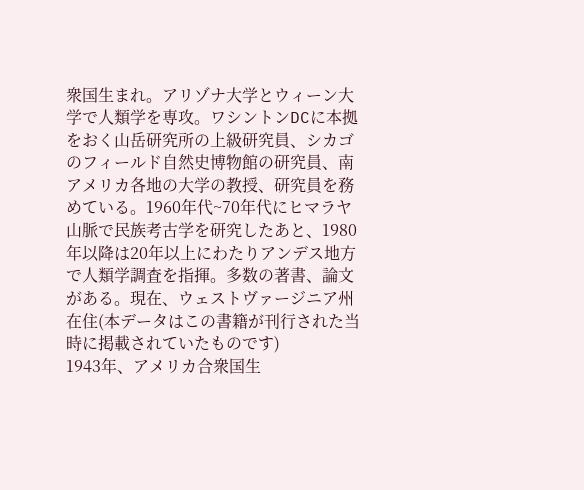衆国生まれ。アリゾナ大学とウィーン大学で人類学を専攻。ワシントンDCに本拠をおく山岳研究所の上級研究員、シカゴのフィールド自然史博物館の研究員、南アメリカ各地の大学の教授、研究員を務めている。1960年代~70年代にヒマラヤ山脈で民族考古学を研究したあと、1980年以降は20年以上にわたりアンデス地方で人類学調査を指揮。多数の著書、論文がある。現在、ウェストヴァージニア州在住(本データはこの書籍が刊行された当時に掲載されていたものです)
1943年、アメリカ合衆国生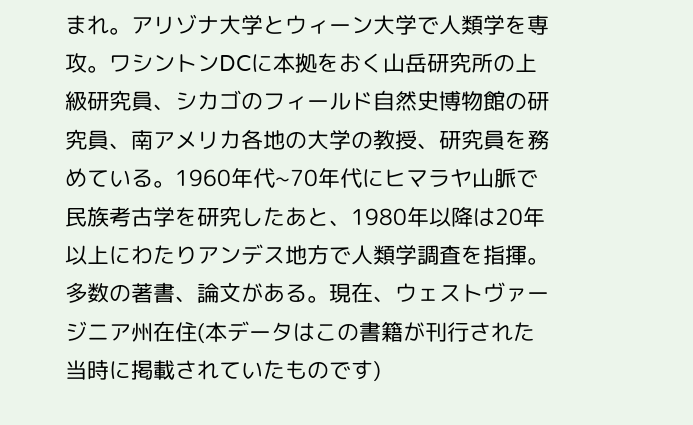まれ。アリゾナ大学とウィーン大学で人類学を専攻。ワシントンDCに本拠をおく山岳研究所の上級研究員、シカゴのフィールド自然史博物館の研究員、南アメリカ各地の大学の教授、研究員を務めている。1960年代~70年代にヒマラヤ山脈で民族考古学を研究したあと、1980年以降は20年以上にわたりアンデス地方で人類学調査を指揮。多数の著書、論文がある。現在、ウェストヴァージニア州在住(本データはこの書籍が刊行された当時に掲載されていたものです)